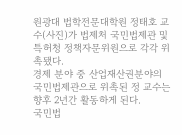원광대 법학전문대학원 정태호 교수(사진)가 법제처 국민법제관 및 특허청 정책자문위원으로 각각 위촉됐다.
경제 분야 중 산업재산권분야의 국민법제관으로 위촉된 정 교수는 향후 2년간 활동하게 된다.
국민법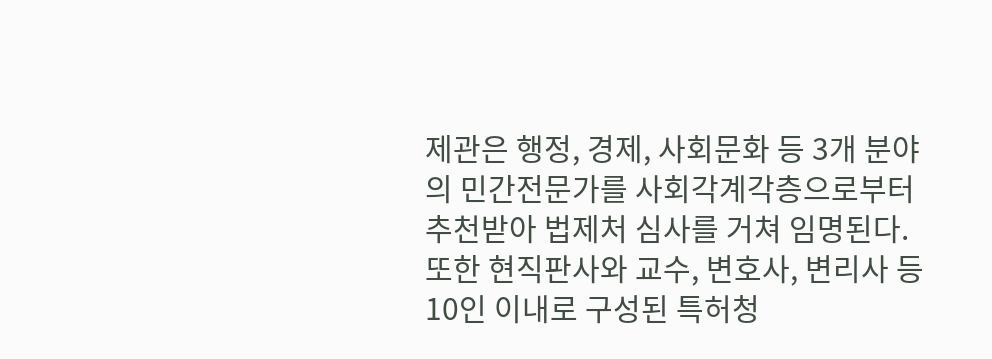제관은 행정, 경제, 사회문화 등 3개 분야의 민간전문가를 사회각계각층으로부터 추천받아 법제처 심사를 거쳐 임명된다.
또한 현직판사와 교수, 변호사, 변리사 등 10인 이내로 구성된 특허청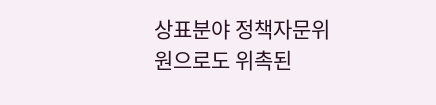상표분야 정책자문위원으로도 위촉된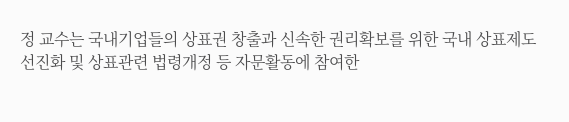정 교수는 국내기업들의 상표권 창출과 신속한 권리확보를 위한 국내 상표제도 선진화 및 상표관련 법령개정 등 자문활동에 참여한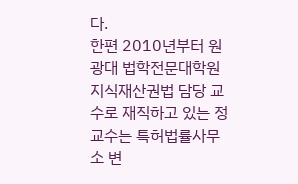다.
한편 2010년부터 원광대 법학전문대학원 지식재산권법 담당 교수로 재직하고 있는 정 교수는 특허법률사무소 변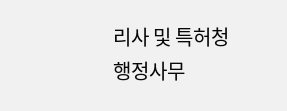리사 및 특허청 행정사무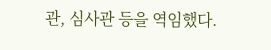관, 심사관 등을 역임했다.